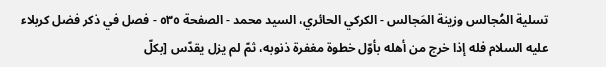تسلية المُجالس وزينة المَجالس - الكركي الحائري، السيد محمد - الصفحة ٥٣٥ - فصل في ذكر فضل كربلاء
عليه السلام فله إذا خرج من أهله بأوّل خطوة مغفرة ذنوبه، ثمّ لم يزل يقدّس [بكلّ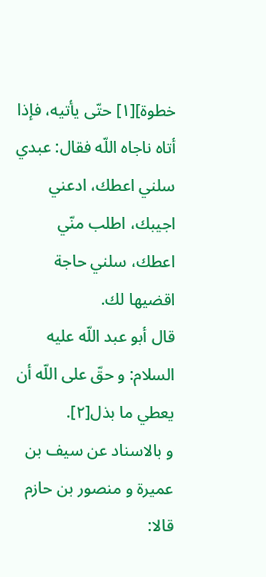خطوة][١] حتّى يأتيه، فإذا أتاه ناجاه اللّه فقال: عبدي سلني اعطك، ادعني اجيبك، اطلب منّي اعطك، سلني حاجة اقضيها لك.
قال أبو عبد اللّه عليه السلام: و حقّ على اللّه أن يعطي ما بذل[٢].
و بالاسناد عن سيف بن عميرة و منصور بن حازم قالا: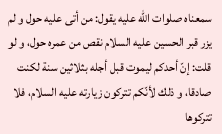سمعناه صلوات اللّه عليه يقول: من أتى عليه حول و لم يزر قبر الحسين عليه السلام نقص من عمره حول، و لو قلت: إنّ أحدكم ليموت قبل أجله بثلاثين سنة لكنت صادقا، و ذلك لأنّكم تتركون زيارته عليه السلام، فلا تتركوها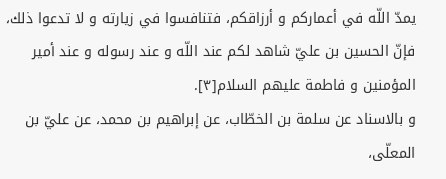يمدّ اللّه في أعماركم و أرزاقكم، فتنافسوا في زيارته و لا تدعوا ذلك، فإنّ الحسين بن عليّ شاهد لكم عند اللّه و عند رسوله و عند أمير المؤمنين و فاطمة عليهم السلام[٣].
و بالاسناد عن سلمة بن الخطّاب، عن إبراهيم بن محمد، عن عليّ بن المعلّى،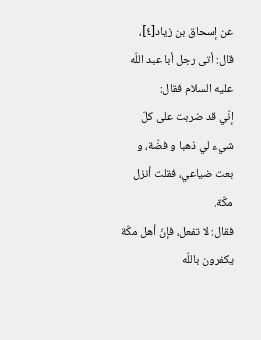عن إسحاق بن زياد[٤]، قال: أتى رجل أبا عبد اللّه عليه السلام فقال:
إنّي قد ضربت على كلّ شيء لي ذهبا و فضّة، و بعت ضياعي، فقلت أنزل مكّة.
فقال: لا تفعل، فإنّ أهل مكّة يكفرون باللّه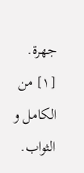جهرة.
[١] من الكامل و الثواب.